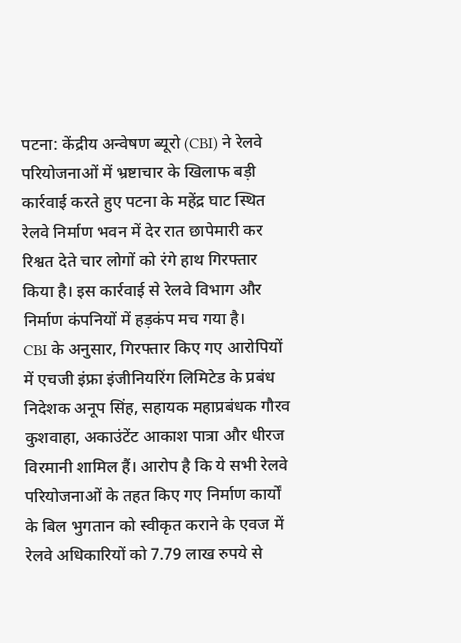पटना: केंद्रीय अन्वेषण ब्यूरो (CBI) ने रेलवे परियोजनाओं में भ्रष्टाचार के खिलाफ बड़ी कार्रवाई करते हुए पटना के महेंद्र घाट स्थित रेलवे निर्माण भवन में देर रात छापेमारी कर रिश्वत देते चार लोगों को रंगे हाथ गिरफ्तार किया है। इस कार्रवाई से रेलवे विभाग और निर्माण कंपनियों में हड़कंप मच गया है।
CBI के अनुसार, गिरफ्तार किए गए आरोपियों में एचजी इंफ्रा इंजीनियरिंग लिमिटेड के प्रबंध निदेशक अनूप सिंह, सहायक महाप्रबंधक गौरव कुशवाहा, अकाउंटेंट आकाश पात्रा और धीरज विरमानी शामिल हैं। आरोप है कि ये सभी रेलवे परियोजनाओं के तहत किए गए निर्माण कार्यों के बिल भुगतान को स्वीकृत कराने के एवज में रेलवे अधिकारियों को 7.79 लाख रुपये से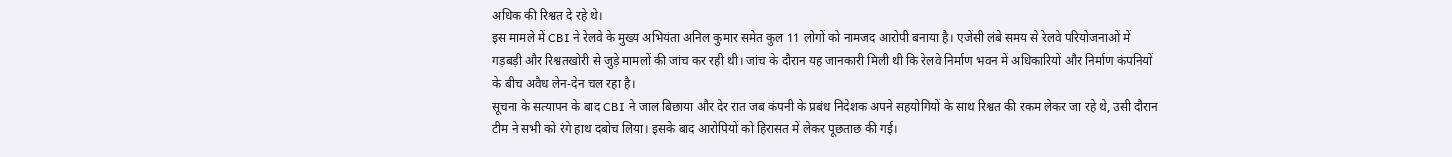अधिक की रिश्वत दे रहे थे।
इस मामले में CBI ने रेलवे के मुख्य अभियंता अनिल कुमार समेत कुल 11 लोगों को नामजद आरोपी बनाया है। एजेंसी लंबे समय से रेलवे परियोजनाओं में गड़बड़ी और रिश्वतखोरी से जुड़े मामलों की जांच कर रही थी। जांच के दौरान यह जानकारी मिली थी कि रेलवे निर्माण भवन में अधिकारियों और निर्माण कंपनियों के बीच अवैध लेन-देन चल रहा है।
सूचना के सत्यापन के बाद CBI ने जाल बिछाया और देर रात जब कंपनी के प्रबंध निदेशक अपने सहयोगियों के साथ रिश्वत की रकम लेकर जा रहे थे, उसी दौरान टीम ने सभी को रंगे हाथ दबोच लिया। इसके बाद आरोपियों को हिरासत में लेकर पूछताछ की गई।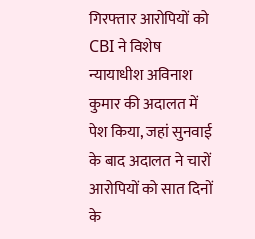गिरफ्तार आरोपियों को CBI ने विशेष न्यायाधीश अविनाश कुमार की अदालत में पेश किया, जहां सुनवाई के बाद अदालत ने चारों आरोपियों को सात दिनों के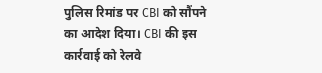पुलिस रिमांड पर CBI को सौंपने का आदेश दिया। CBI की इस कार्रवाई को रेलवे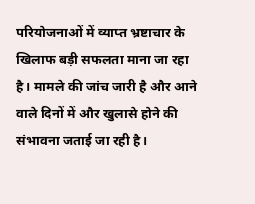परियोजनाओं में व्याप्त भ्रष्टाचार के खिलाफ बड़ी सफलता माना जा रहा है। मामले की जांच जारी है और आने वाले दिनों में और खुलासे होने की संभावना जताई जा रही है।